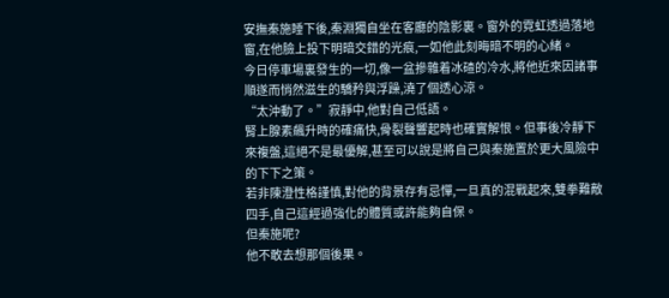安撫秦施睡下後,秦淵獨自坐在客廳的陰影裏。窗外的霓虹透過落地窗,在他臉上投下明暗交錯的光痕,一如他此刻晦暗不明的心緒。
今日停車場裏發生的一切,像一盆摻雜着冰碴的冷水,將他近來因諸事順遂而悄然滋生的驕矜與浮躁,澆了個透心涼。
“太沖動了。”寂靜中,他對自己低語。
腎上腺素飆升時的確痛快,骨裂聲響起時也確實解恨。但事後冷靜下來複盤,這絕不是最優解,甚至可以說是將自己與秦施置於更大風險中的下下之策。
若非陳澄性格謹慎,對他的背景存有忌憚,一旦真的混戰起來,雙拳難敵四手,自己這經過強化的體質或許能夠自保。
但秦施呢?
他不敢去想那個後果。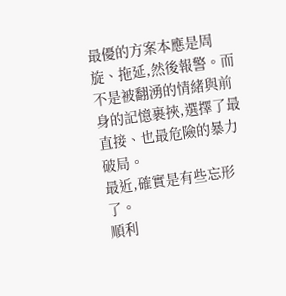最優的方案本應是周旋、拖延,然後報警。而不是被翻湧的情緒與前身的記憶裹挾,選擇了最直接、也最危險的暴力破局。
最近,確實是有些忘形了。
順利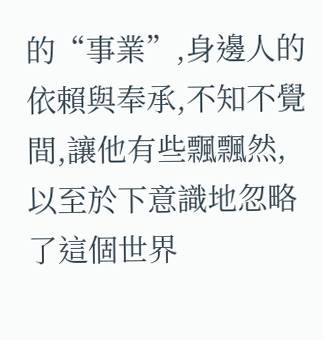的“事業”,身邊人的依賴與奉承,不知不覺間,讓他有些飄飄然,以至於下意識地忽略了這個世界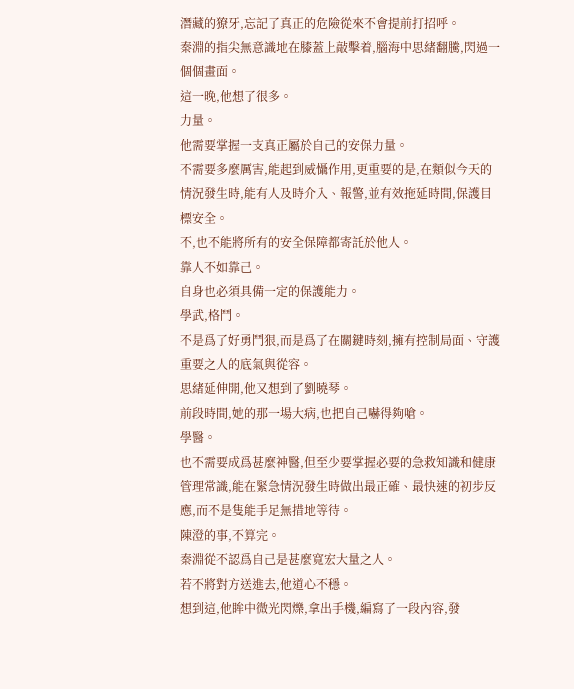潛藏的獠牙,忘記了真正的危險從來不會提前打招呼。
秦淵的指尖無意識地在膝蓋上敲擊着,腦海中思緒翻騰,閃過一個個畫面。
這一晚,他想了很多。
力量。
他需要掌握一支真正屬於自己的安保力量。
不需要多麼厲害,能起到威懾作用,更重要的是,在類似今天的情況發生時,能有人及時介入、報警,並有效拖延時間,保護目標安全。
不,也不能將所有的安全保障都寄託於他人。
靠人不如靠己。
自身也必須具備一定的保護能力。
學武,格鬥。
不是爲了好勇鬥狠,而是爲了在關鍵時刻,擁有控制局面、守護重要之人的底氣與從容。
思緒延伸開,他又想到了劉曉琴。
前段時間,她的那一場大病,也把自己嚇得夠嗆。
學醫。
也不需要成爲甚麼神醫,但至少要掌握必要的急救知識和健康管理常識,能在緊急情況發生時做出最正確、最快速的初步反應,而不是隻能手足無措地等待。
陳澄的事,不算完。
秦淵從不認爲自己是甚麼寬宏大量之人。
若不將對方送進去,他道心不穩。
想到這,他眸中微光閃爍,拿出手機,編寫了一段內容,發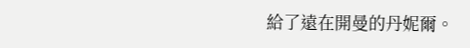給了遠在開曼的丹妮爾。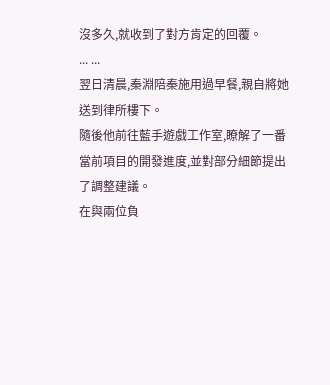沒多久,就收到了對方肯定的回覆。
... ...
翌日清晨,秦淵陪秦施用過早餐,親自將她送到律所樓下。
隨後他前往藍手遊戲工作室,瞭解了一番當前項目的開發進度,並對部分細節提出了調整建議。
在與兩位負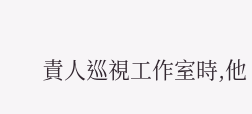責人巡視工作室時,他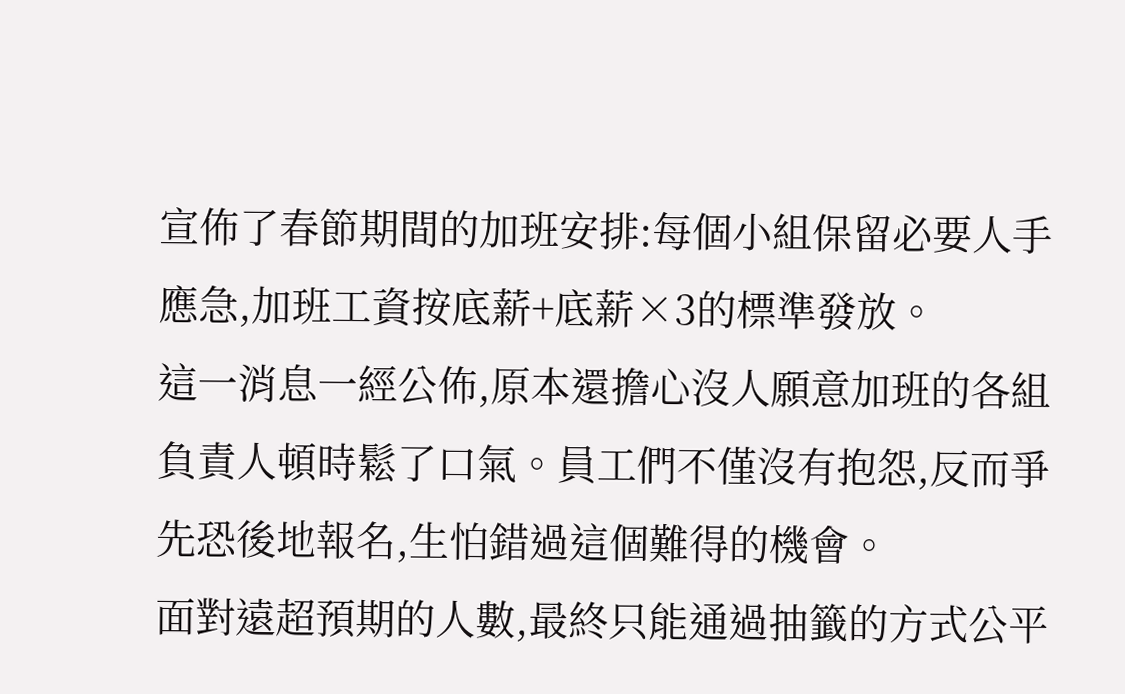宣佈了春節期間的加班安排:每個小組保留必要人手應急,加班工資按底薪+底薪×3的標準發放。
這一消息一經公佈,原本還擔心沒人願意加班的各組負責人頓時鬆了口氣。員工們不僅沒有抱怨,反而爭先恐後地報名,生怕錯過這個難得的機會。
面對遠超預期的人數,最終只能通過抽籤的方式公平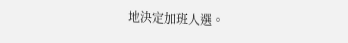地決定加班人選。